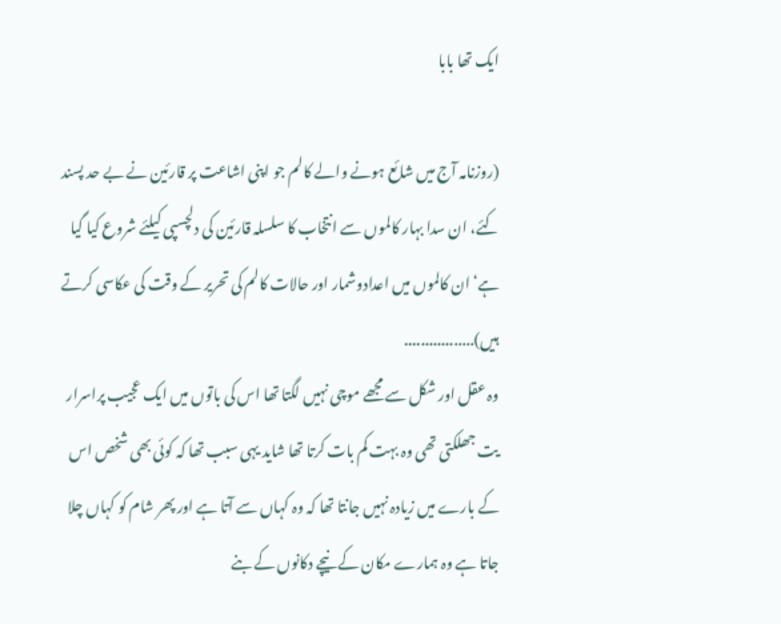ایک تھا بابا

(روزنامہ آج میں شائع ہونے والے کالم جو اپنی اشاعت پر قارئین نے بے حد پسند کئے، ان سدا بہار کالموں سے انتخاب کا سلسلہ قارئین کی دلچسپی کیلئے شروع کیا گیا ہے‘ ان کالموں میں اعدادوشمار اور حالات کالم کی تحریر کے وقت کی عکاسی کرتے ہیں).................
وہ عقل اور شکل سے مجھے موچی نہیں لگتا تھا اس کی باتوں میں ایک عجیب پراسرار یت جھلکتی تھی وہ بہت کم بات کرتا تھا شاید یہی سبب تھا کہ کوئی بھی شخص اس کے بارے میں زیادہ نہیں جانتا تھا کہ وہ کہاں سے آتا ہے اور پھر شام کو کہاں چلا جاتا ہے وہ ہمارے مکان کے نیچے دکانوں کے بنے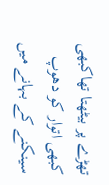تھڑے پر بیٹھتا تھاکبھی کبھی اتوار کو دھوپ سینکنے کے بہانے میں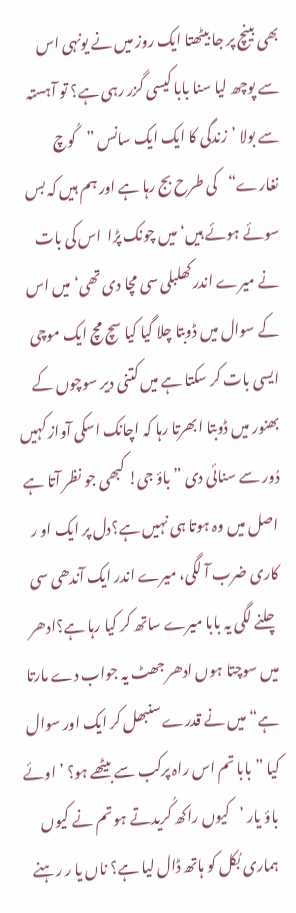بھی بینچ پر جا بیٹھتا ایک روز میں نے یونہی اس سے پوچھ لیا سنا بابا کیسی گزر رہی ہے؟ تو آہستہ سے بولا ’زندگی کا ایک ایک سانس ”کُوچ نغارے“کی طرح بج رہا ہے اور ہم ہیں کہ بس سوئے ہوئے ہیں‘ میں چونک پڑا  اس کی بات نے میرے اندر کھلبلی سی مچا دی تھی‘ میں اس کے سوال میں ڈوبتا چلا گیا کیا سچ مچ ایک موچی ایسی بات کر سکتا ہے میں کتنی دیر سوچوں کے بھنور میں ڈوبتا ابھرتا رہا کہ اچانک اسکی آواز کہیں دُور سے سنائی دی ”باؤ جی! کبھی جو نظر آتا ہے اصل میں وہ ہوتا ہی نہیں ہے؟دل پر ایک او ر کاری ضرب آ لگی، میرے اندر ایک آندھی سی چلنے لگی یہ بابا میرے ساتھ کر کیا رہا ہے؟ادھر میں سوچتا ہوں ادھر جھٹ یہ جواب دے مارتا ہے“ میں نے قدرے سنبھل کر ایک اور سوال کیا ”بابا تم اس راہ پرکب سے بیٹھے ہو؟ ’اوئے باؤ یار ’کیوں راکھ کُریدتے ہو تم نے کیوں ہماری بُکل کو ہاتھ ڈال لیا ہے؟ ناں یا ر رہنے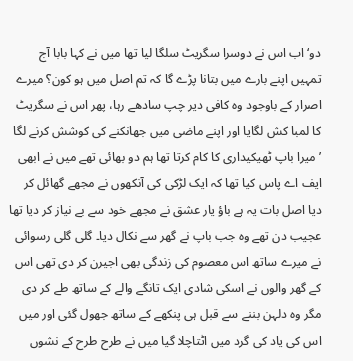دو‘ اب اس نے دوسرا سگریٹ سلگا لیا تھا میں نے کہا بابا آج تمہیں اپنے بارے میں بتانا پڑے گا کہ تم اصل میں ہو کون؟ میرے اصرار کے باوجود وہ کافی دیر چپ سادھے رہا، پھر اس نے سگریٹ کا لمبا کش لگایا اور اپنے ماضی میں جھانکنے کی کوشش کرنے لگا ’میرا باپ ٹھیکیداری کا کام کرتا تھا ہم دو بھائی تھے میں نے ابھی ایف اے پاس کیا تھا کہ ایک لڑکی کی آنکھوں نے مجھے گھائل کر دیا اصل بات یہ ہے باؤ یار عشق نے مجھے خود سے بے نیاز کر دیا تھا عجیب دن تھے وہ جب باپ نے گھر سے نکال دیا۔ گلی گلی رسوائی نے میرے ساتھ اس معصوم کی زندگی بھی اجیرن کر دی تھی اس کے گھر والوں نے اسکی شادی ایک تانگے والے کے ساتھ طے کر دی مگر وہ دلہن بننے سے قبل ہی پنکھے کے ساتھ جھول گئی اور میں اس کی یاد کی گرد میں اٹتاچلا گیا میں نے طرح طرح کے نشوں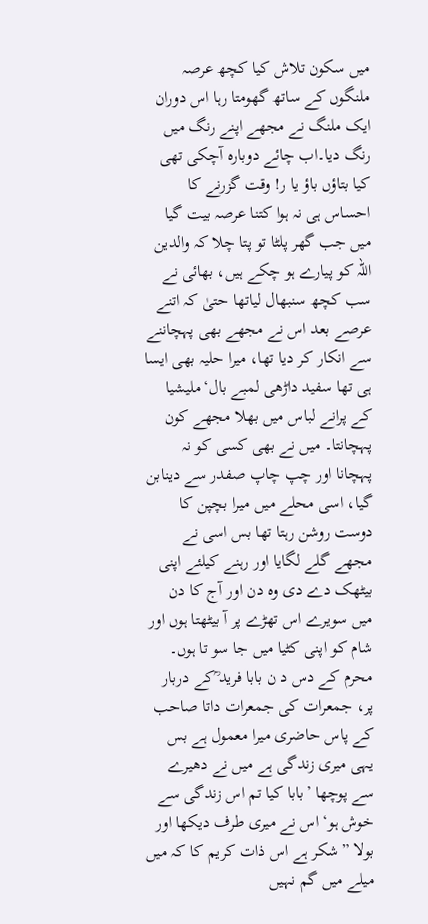میں سکون تلاش کیا کچھ عرصہ ملنگوں کے ساتھ گھومتا رہا اس دوران ایک ملنگ نے مجھے اپنے رنگ میں رنگ دیا۔اب چائے دوبارہ آچکی تھی کیا بتاؤں باؤ یا ر! وقت گزرنے کا احساس ہی نہ ہوا کتنا عرصہ بیت گیا میں جب گھر پلٹا تو پتا چلا کہ والدین اللہ کو پیارے ہو چکے ہیں، بھائی نے سب کچھ سنبھال لیاتھا حتیٰ کہ اتنے عرصے بعد اس نے مجھے بھی پہچاننے سے انکار کر دیا تھا، میرا حلیہ بھی ایسا ہی تھا سفید داڑھی لمبے بال‘ملیشیا کے پرانے لباس میں بھلا مجھے کون پہچانتا۔ میں نے بھی کسی کو نہ پہچانا اور چپ چاپ صفدر سے دینابن گیا، اسی محلے میں میرا بچپن کا دوست روشن رہتا تھا بس اسی نے مجھے گلے لگایا اور رہنے کیلئے اپنی بیٹھک دے دی وہ دن اور آج کا دن میں سویرے اس تھڑے پر آ بیٹھتا ہوں اور شام کو اپنی کٹیا میں جا سو تا ہوں۔ محرم کے دس د ن بابا فرید ؒکے دربار پر، جمعرات کی جمعرات داتا صاحب کے پاس حاضری میرا معمول ہے بس یہی میری زندگی ہے میں نے دھیرے سے پوچھا ’بابا کیا تم اس زندگی سے خوش ہو‘ اس نے میری طرف دیکھا اور بولا ”شکر ہے اس ذات کریم کا کہ میں میلے میں گم نہیں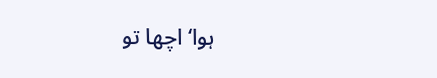ہوا‘ اچھا تو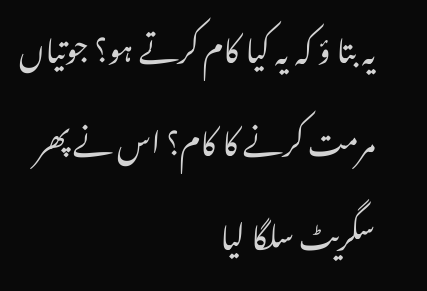یہ بتا ؤ کہ یہ کیا کام کرتے ہو؟ جوتیاں مرمت کرنے کا کام؟ اس نے پھر سگریٹ سلگا لیا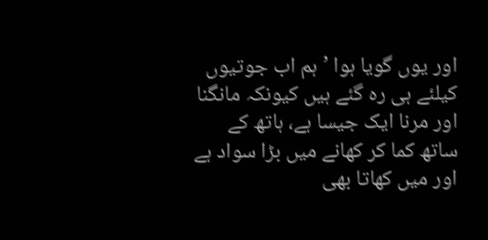اور یوں گویا ہوا ’ہم اب جوتیوں کیلئے ہی رہ گئے ہیں کیونکہ مانگنا اور مرنا ایک جیسا ہے، ہاتھ کے ساتھ کما کر کھانے میں بڑا سواد ہے اور میں کھاتا بھی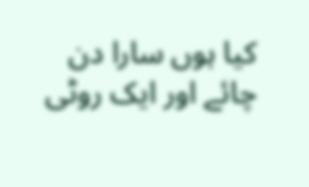کیا ہوں سارا دن چائے اور ایک روٹی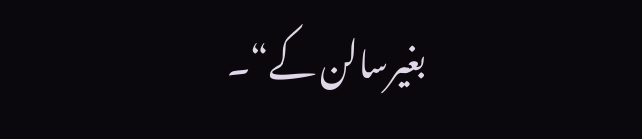بغیرسالن کے“۔